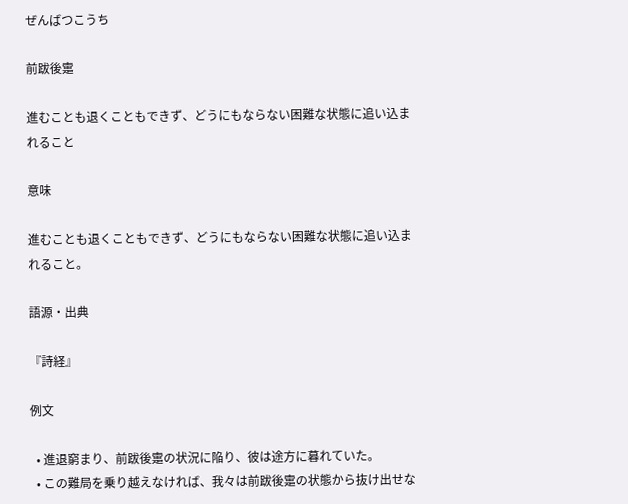ぜんばつこうち

前跋後疐

進むことも退くこともできず、どうにもならない困難な状態に追い込まれること

意味

進むことも退くこともできず、どうにもならない困難な状態に追い込まれること。

語源・出典

『詩経』

例文

  • 進退窮まり、前跋後疐の状況に陥り、彼は途方に暮れていた。
  • この難局を乗り越えなければ、我々は前跋後疐の状態から抜け出せな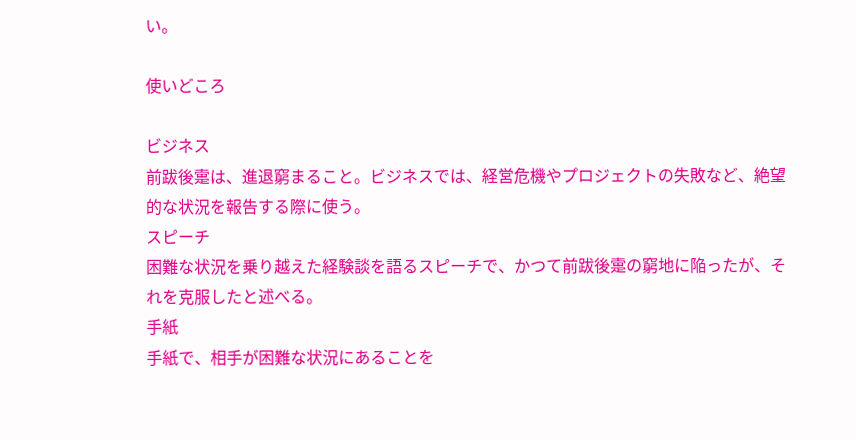い。

使いどころ

ビジネス
前跋後疐は、進退窮まること。ビジネスでは、経営危機やプロジェクトの失敗など、絶望的な状況を報告する際に使う。
スピーチ
困難な状況を乗り越えた経験談を語るスピーチで、かつて前跋後疐の窮地に陥ったが、それを克服したと述べる。
手紙
手紙で、相手が困難な状況にあることを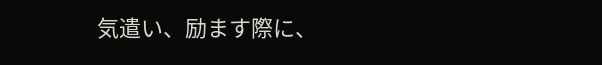気遣い、励ます際に、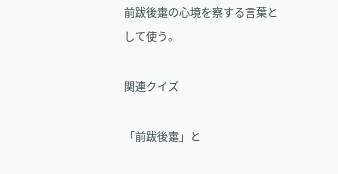前跋後疐の心境を察する言葉として使う。

関連クイズ

「前跋後疐」と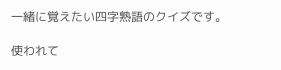一緒に覚えたい四字熟語のクイズです。

使われて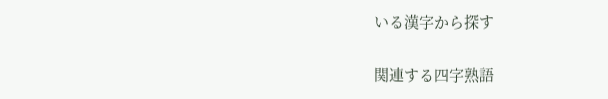いる漢字から探す

関連する四字熟語